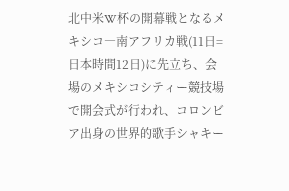北中米W杯の開幕戦となるメキシコ―南アフリカ戦(11日=日本時間12日)に先立ち、会場のメキシコシティー競技場で開会式が行われ、コロンビア出身の世界的歌手シャキー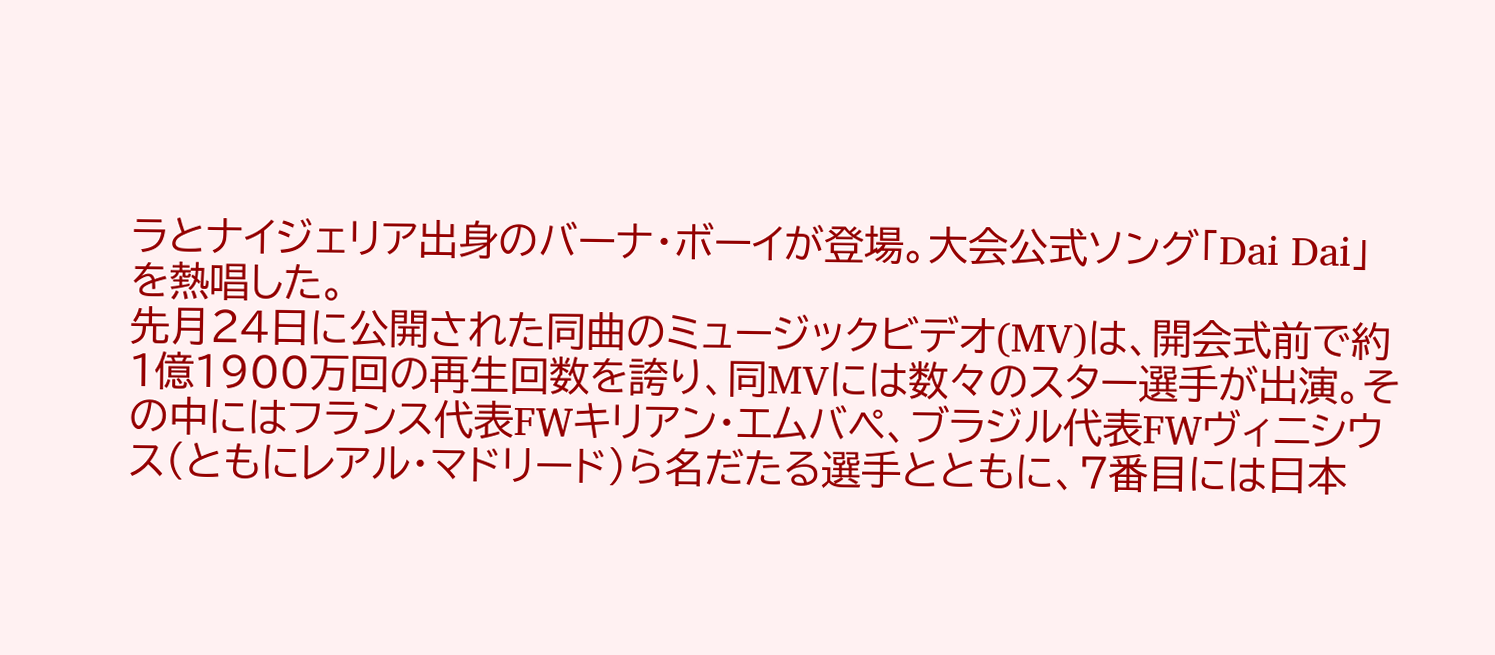ラとナイジェリア出身のバーナ・ボーイが登場。大会公式ソング「Dai Dai」を熱唱した。
先月24日に公開された同曲のミュージックビデオ(MV)は、開会式前で約1億1900万回の再生回数を誇り、同MVには数々のスター選手が出演。その中にはフランス代表FWキリアン・エムバペ、ブラジル代表FWヴィニシウス(ともにレアル・マドリード)ら名だたる選手とともに、7番目には日本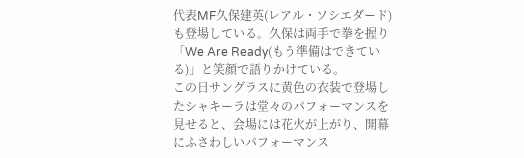代表MF久保建英(レアル・ソシエダード)も登場している。久保は両手で拳を握り「We Are Ready(もう準備はできている)」と笑顔で語りかけている。
この日サングラスに黄色の衣装で登場したシャキーラは堂々のパフォーマンスを見せると、会場には花火が上がり、開幕にふさわしいパフォーマンス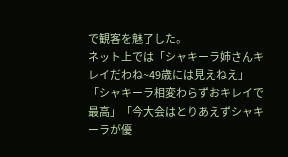で観客を魅了した。
ネット上では「シャキーラ姉さんキレイだわね~49歳には見えねえ」「シャキーラ相変わらずおキレイで最高」「今大会はとりあえずシャキーラが優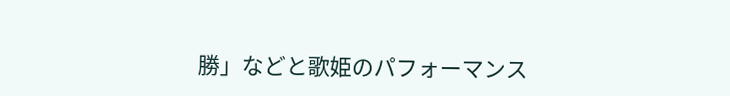勝」などと歌姫のパフォーマンス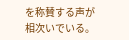を称賛する声が相次いでいる。